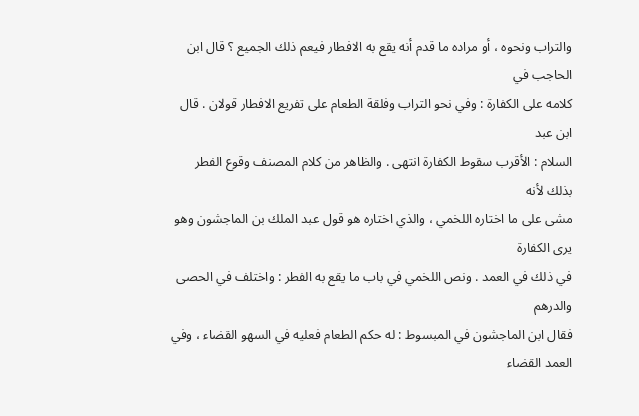والتراب ونحوه ، أو مراده ما قدم أنه يقع به الافطار فيعم ذلك الجميع ؟ قال ابن الحاجب في
كلامه على الكفارة : وفي نحو التراب وفلقة الطعام على تفريع الافطار قولان . قال ابن عبد
السلام : الأقرب سقوط الكفارة انتهى . والظاهر من كلام المصنف وقوع الفطر بذلك لأنه
مشى على ما اختاره اللخمي ، والذي اختاره هو قول عبد الملك بن الماجشون وهو يرى الكفارة
في ذلك في العمد . ونص اللخمي في باب ما يقع به الفطر : واختلف في الحصى والدرهم
فقال ابن الماجشون في المبسوط : له حكم الطعام فعليه في السهو القضاء ، وفي العمد القضاء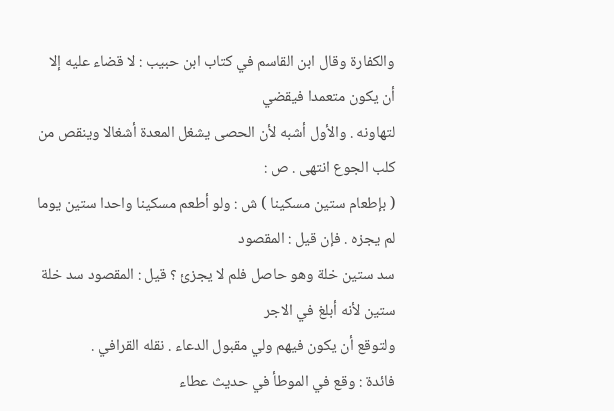والكفارة وقال ابن القاسم في كتاب ابن حبيب : لا قضاء عليه إلا أن يكون متعمدا فيقضي
لتهاونه . والأول أشبه لأن الحصى يشغل المعدة أشغالا وينقص من كلب الجوع انتهى . ص :
( بإطعام ستين مسكينا ) ش : ولو أطعم مسكينا واحدا ستين يوما لم يجزه . فإن قيل : المقصود
سد ستين خلة وهو حاصل فلم لا يجزئ ؟ قيل : المقصود سد خلة ستين لأنه أبلغ في الاجر
ولتوقع أن يكون فيهم ولي مقبول الدعاء . نقله القرافي .
فائدة : وقع في الموطأ في حديث عطاء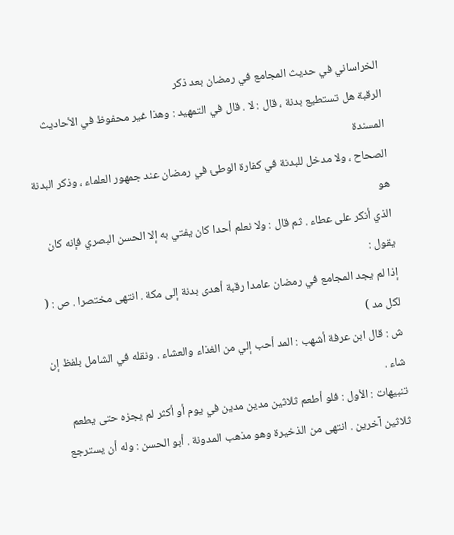الخراساني في حديث المجامع في رمضان بعد ذكر
الرقبة هل تستطيع بدنة ، قال : لا . قال في التمهيد : وهذا غير محفوظ في الأحاديث المسندة
الصحاح ، ولا مدخل للبدنة في كفارة الوطئ في رمضان عند جمهور العلماء ، وذكر البدنة هو
الذي أنكر على عطاء . ثم قال : ولا نعلم أحدا كان يفتي به إلا الحسن البصري فإنه كان يقول :
إذا لم يجد المجامع في رمضان عامدا رقبة أهدى بدنة إلى مكة . انتهى مختصرا . ص : ( لكل مد )
ش : قال ابن عرفة أشهب : المد أحب إلي من الغذاء والعشاء . ونقله في الشامل بلفظ إن شاء .
تنبيهات : الأول : فلو أطعم ثلاثين مدين مدين في يوم أو أكثر لم يجزه حتى يطعم
ثلاثين آخرين . انتهى من الذخيرة وهو مذهب المدونة . أبو الحسن : وله أن يسترجع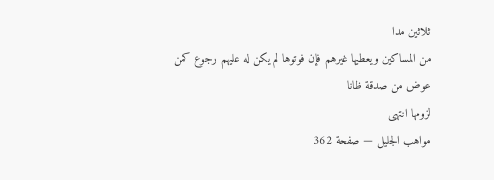ثلاثين مدا
من المساكين ويعطيها غيرهم فإن فوتوها لم يكن له عليهم رجوع كمن عوض من صدقة ظانا
لزومها انتهى
مواهب الجليل — صفحة 362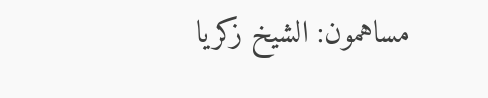مساهمون: الشيخ زكريا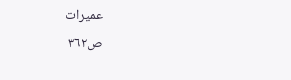عميرات
ص٣٦٢